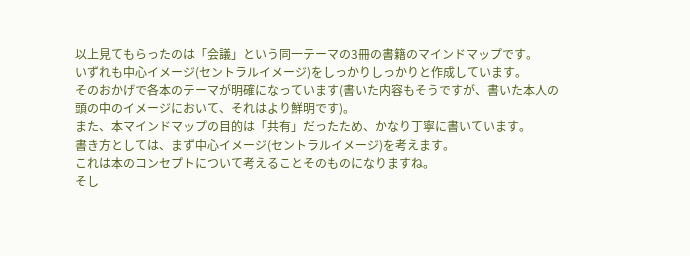以上見てもらったのは「会議」という同一テーマの3冊の書籍のマインドマップです。
いずれも中心イメージ(セントラルイメージ)をしっかりしっかりと作成しています。
そのおかげで各本のテーマが明確になっています(書いた内容もそうですが、書いた本人の頭の中のイメージにおいて、それはより鮮明です)。
また、本マインドマップの目的は「共有」だったため、かなり丁寧に書いています。
書き方としては、まず中心イメージ(セントラルイメージ)を考えます。
これは本のコンセプトについて考えることそのものになりますね。
そし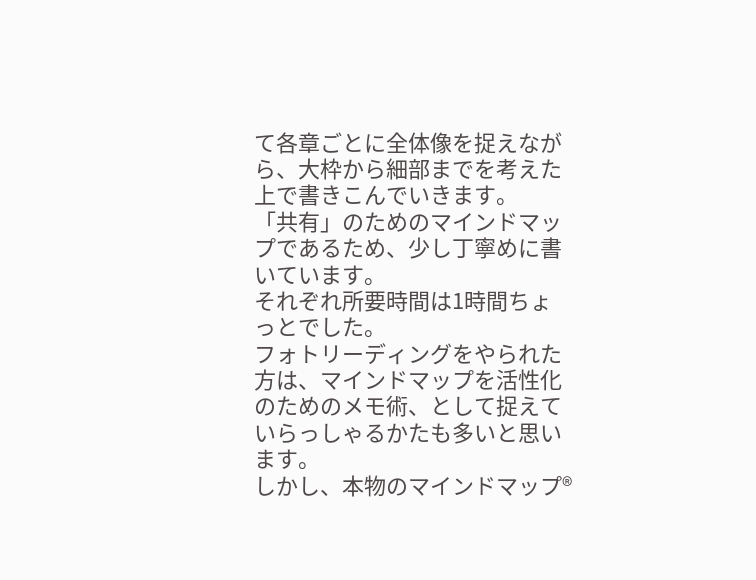て各章ごとに全体像を捉えながら、大枠から細部までを考えた上で書きこんでいきます。
「共有」のためのマインドマップであるため、少し丁寧めに書いています。
それぞれ所要時間は1時間ちょっとでした。
フォトリーディングをやられた方は、マインドマップを活性化のためのメモ術、として捉えていらっしゃるかたも多いと思います。
しかし、本物のマインドマップ®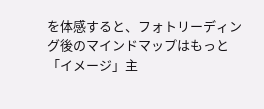を体感すると、フォトリーディング後のマインドマップはもっと「イメージ」主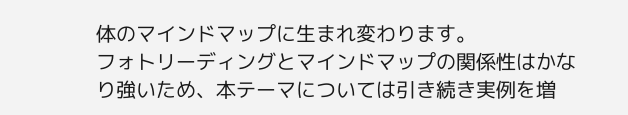体のマインドマップに生まれ変わります。
フォトリーディングとマインドマップの関係性はかなり強いため、本テーマについては引き続き実例を増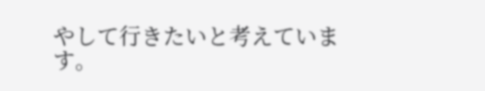やして行きたいと考えています。